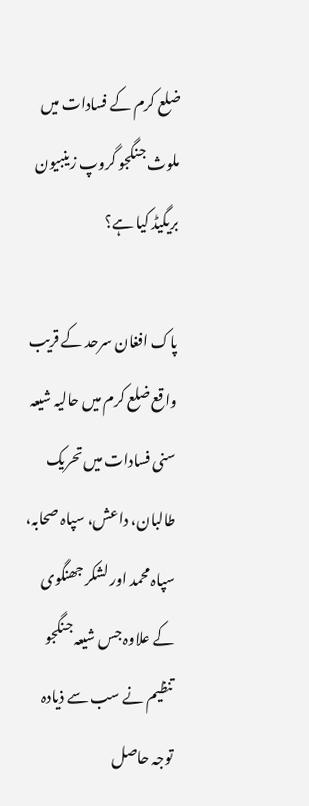ضلع کرم کے فسادات میں ملوث جنگجو گروپ زینبیون بریگیڈ کیا ہے؟

پاک افغان سرحد کے قریب واقع ضلع کرم میں حالیہ شیعہ سنی فسادات میں تحریک طالبان، داعش، سپاہ صحابہ، سپاہ محمد اور لشکر جھنگوی کے علاوہ جس شیعہ جنگجو تنظیم نے سب سے ذیادہ توجہ حاصل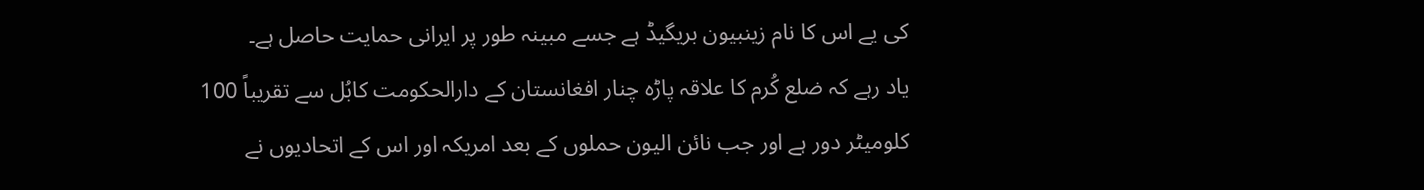کی یے اس کا نام زینبیون بریگیڈ ہے جسے مبینہ طور پر ایرانی حمایت حاصل ہے۔
یاد رہے کہ ضلع کُرم کا علاقہ پاڑہ چنار افغانستان کے دارالحکومت کابُل سے تقریباً 100 کلومیٹر دور ہے اور جب نائن الیون حملوں کے بعد امریکہ اور اس کے اتحادیوں نے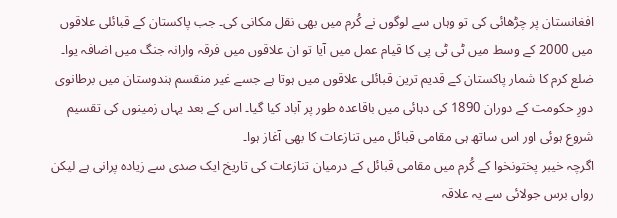افغانستان پر چڑھائی کی تو وہاں سے لوگوں نے کُرم میں بھی نقل مکانی کی۔ جب پاکستان کے قبائلی علاقوں میں 2000 کے وسط میں ٹی ٹی پی کا قیام عمل میں آیا تو ان علاقوں میں فرقہ وارانہ جنگ میں اضافہ یوا۔ ضلع کرم کا شمار پاکستان کے قدیم ترین قبائلی علاقوں میں ہوتا ہے جسے غیر منقسم ہندوستان میں برطانوی دورِ حکومت کے دوران 1890 کی دہائی میں باقاعدہ طور پر آباد کیا گیا۔ اس کے بعد یہاں زمینوں کی تقسیم شروع ہوئی اور اس ساتھ ہی مقامی قبائل میں تنازعات کا بھی آغاز ہوا۔
اگرچہ خیبر پختونخوا کے کُرم میں مقامی قبائل کے درمیان تنازعات کی تاریخ ایک صدی سے زیادہ پرانی ہے لیکن رواں برس جولائی سے یہ علاقہ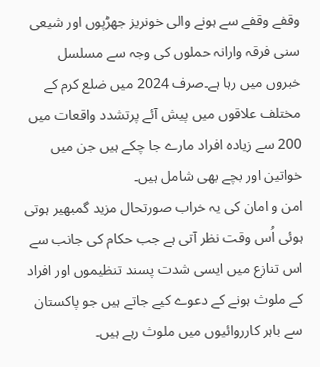وقفے وقفے سے ہونے والی خونریز جھڑپوں اور شیعی سنی فرقہ وارانہ حملوں کی وجہ سے مسلسل خبروں میں رہا ہے۔صرف 2024 میں ضلع کرم کے مختلف علاقوں میں پیش آئے پرتشدد واقعات میں 200 سے زیادہ افراد مارے جا چکے ہیں جن میں خواتین اور بچے بھی شامل ہیں۔
امن و امان کی یہ خراب صورتحال مزید گمبھیر ہوتی ہوئی اُس وقت نظر آتی ہے جب حکام کی جانب سے اس تنازع میں ایسی شدت پسند تنظیموں اور افراد کے ملوث ہونے کے دعوے کیے جاتے ہیں جو پاکستان سے باہر کارروائیوں میں ملوث رہے ہیں۔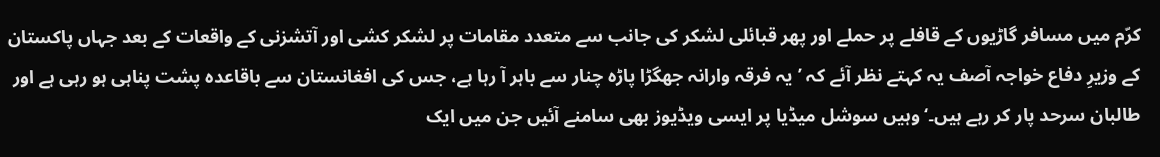کرّم میں مسافر گاڑیوں کے قافلے پر حملے اور پھر قبائلی لشکر کی جانب سے متعدد مقامات پر لشکر کشی اور آتشزنی کے واقعات کے بعد جہاں پاکستان کے وزیرِ دفاع خواجہ آصف یہ کہتے نظر آئے کہ ’یہ فرقہ وارانہ جھگڑا پاڑہ چنار سے باہر آ رہا ہے، جس کی افغانستان سے باقاعدہ پشت پناہی ہو رہی ہے اور طالبان سرحد پار کر رہے ہیں۔‘ وہیں سوشل میڈیا پر ایسی ویڈیوز بھی سامنے آئیں جن میں ایک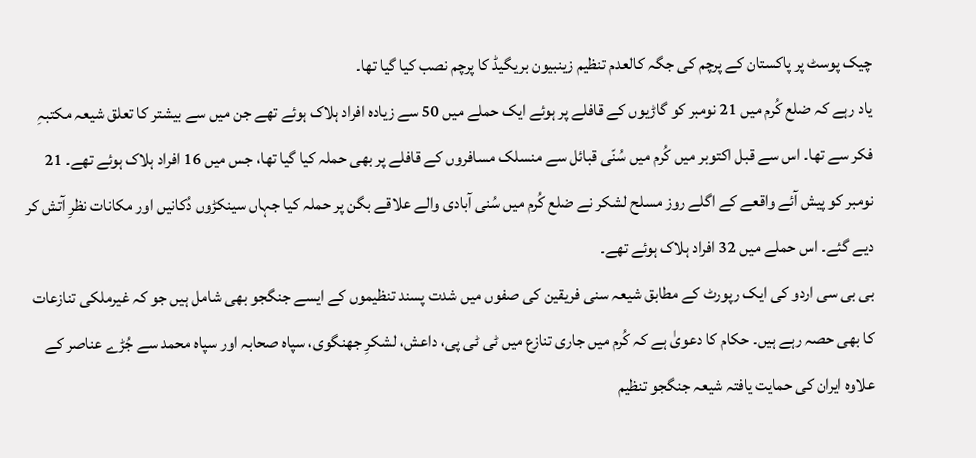چیک پوسٹ پر پاکستان کے پرچم کی جگہ کالعدم تنظیم زینبیون بریگیڈ کا پرچم نصب کیا گیا تھا۔
یاد رہے کہ ضلع کُرم میں 21 نومبر کو گاڑیوں کے قافلے پر ہوئے ایک حملے میں 50 سے زیادہ افراد ہلاک ہوئے تھے جن میں سے بیشتر کا تعلق شیعہ مکتبہِ فکر سے تھا۔ اس سے قبل اکتوبر میں کُرم میں سُنّی قبائل سے منسلک مسافروں کے قافلے پر بھی حملہ کیا گیا تھا، جس میں 16 افراد ہلاک ہوئے تھے۔ 21 نومبر کو پیش آئے واقعے کے اگلے روز مسلح لشکر نے ضلع کُرم میں سُنی آبادی والے علاقے بگن پر حملہ کیا جہاں سینکڑوں دُکانیں اور مکانات نظرِ آتش کر دیے گئے۔ اس حملے میں 32 افراد ہلاک ہوئے تھے۔
بی بی سی اردو کی ایک رپورٹ کے مطابق شیعہ سنی فریقین کی صفوں میں شدت پسند تنظیموں کے ایسے جنگجو بھی شامل ہیں جو کہ غیرملکی تنازعات کا بھی حصہ رہے ہیں۔ حکام کا دعویٰ ہے کہ کُرم میں جاری تنازع میں ٹی ٹی پی، داعش، لشکرِ جھنگوی، سپاہ صحابہ اور سپاہ محمد سے جُڑے عناصر کے علاوہ ایران کی حمایت یافتہ شیعہ جنگجو تنظیم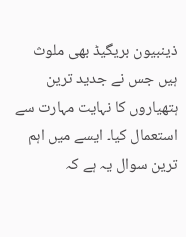ذینبیون بریگیڈ بھی ملوث ہیں جس نے جدید ترین ہتھیاروں کا نہایت مہارت سے استعمال کیا۔ ایسے میں اہم ترین سوال یہ ہے کہ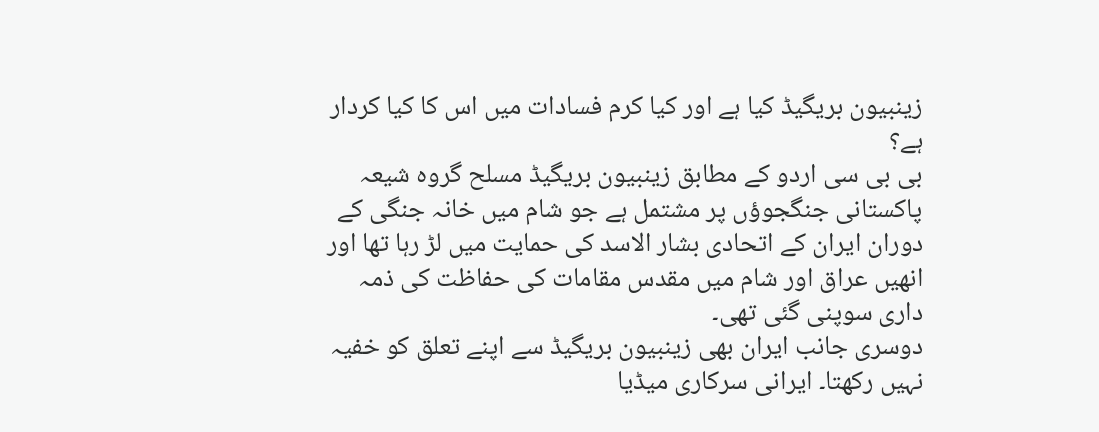زینبیون بریگیڈ کیا ہے اور کیا کرم فسادات میں اس کا کیا کردار ہے؟
بی بی سی اردو کے مطابق زینبیون بریگیڈ مسلح گروہ شیعہ پاکستانی جنگجوؤں پر مشتمل ہے جو شام میں خانہ جنگی کے دوران ایران کے اتحادی بشار الاسد کی حمایت میں لڑ رہا تھا اور انھیں عراق اور شام میں مقدس مقامات کی حفاظت کی ذمہ داری سوپنی گئی تھی۔
دوسری جانب ایران بھی زینبیون بریگیڈ سے اپنے تعلق کو خفیہ نہیں رکھتا۔ ایرانی سرکاری میڈیا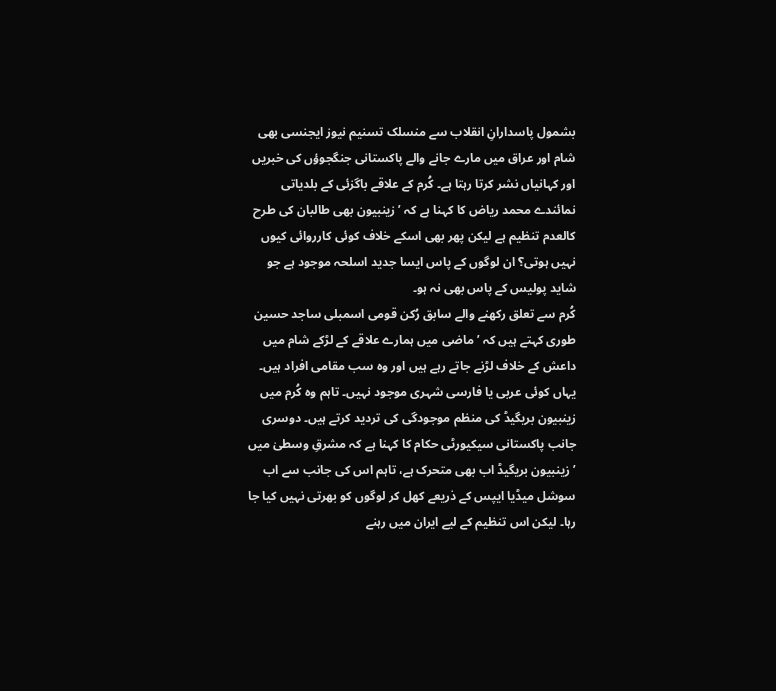بشمول پاسدارانِ انقلاب سے منسلک تسنیم نیوز ایجنسی بھی شام اور عراق میں مارے جانے والے پاکستانی جنگجوؤں کی خبریں اور کہانیاں نشر کرتا رہتا ہے۔ کُرم کے علاقے باگزئی کے بلدیاتی نمائندے محمد ریاض کا کہنا ہے کہ ’زینبیون بھی طالبان کی طرح کالعدم تنظیم ہے لیکن پھر بھی اسکے خلاف کوئی کارروائی کیوں نہیں ہوتی؟ ان لوگوں کے پاس ایسا جدید اسلحہ موجود ہے جو شاید پولیس کے پاس بھی نہ ہو۔
کُرم سے تعلق رکھنے والے سابق رُکن قومی اسمبلی ساجد حسین طوری کہتے ہیں کہ ’ماضی میں ہمارے علاقے کے لڑکے شام میں داعش کے خلاف لڑنے جاتے رہے ہیں اور وہ سب مقامی افراد ہیں۔ یہاں کوئی عربی یا فارسی شہری موجود نہیں۔ تاہم وہ کُرم میں زینبیون بریگیڈ کی منظم موجودگی کی تردید کرتے ہیں۔ دوسری جانب پاکستانی سیکیورٹی حکام کا کہنا ہے کہ مشرقِ وسطیٰ میں ’زینبیون بریگیڈ اب بھی متحرک ہے، تاہم اس کی جانب سے اب سوشل میڈیا ایپس کے ذریعے کھل کر لوگوں کو بھرتی نہیں کیا جا رہا۔ لیکن اس تنظیم کے لیے ایران میں رہنے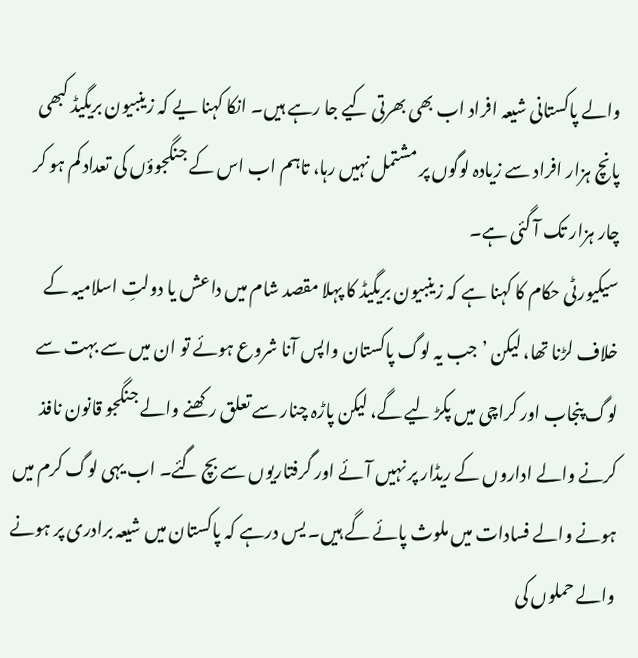والے پاکستانی شیعہ افراد اب بھی بھرتی کیے جا رہے ہیں۔ انکا کہنا یے کہ زینبیون بریگیڈ کبھی پانچ ہزار افراد سے زیادہ لوگوں پر مشتمل نہیں رہا، تاہم اب اس کے جنگجوؤں کی تعداد کم ہو کر چار ہزار تک آ گئی ہے۔
سیکیورٹی حکام کا کہنا ہے کہ زینبیون بریگیڈ کا پہلا مقصد شام میں داعش یا دولتِ اسلامیہ کے خلاف لڑنا تھا، لیکن ’جب یہ لوگ پاکستان واپس آنا شروع ہوئے تو ان میں سے بہت سے لوگ پنجاب اور کراچی میں پکڑ لیے گے، لیکن پاڑہ چنار سے تعلق رکھنے والے جنگجو قانون نافذ کرنے والے اداروں کے ریڈار پر نہیں آئے اور گرفتاریوں سے بچ گئے۔ اب یہی لوگ کرم میں ہونے والے فسادات میں ملوث پائے گے ہیں۔ یس درہے کہ پاکستان میں شیعہ برادری پر ہونے والے حملوں کی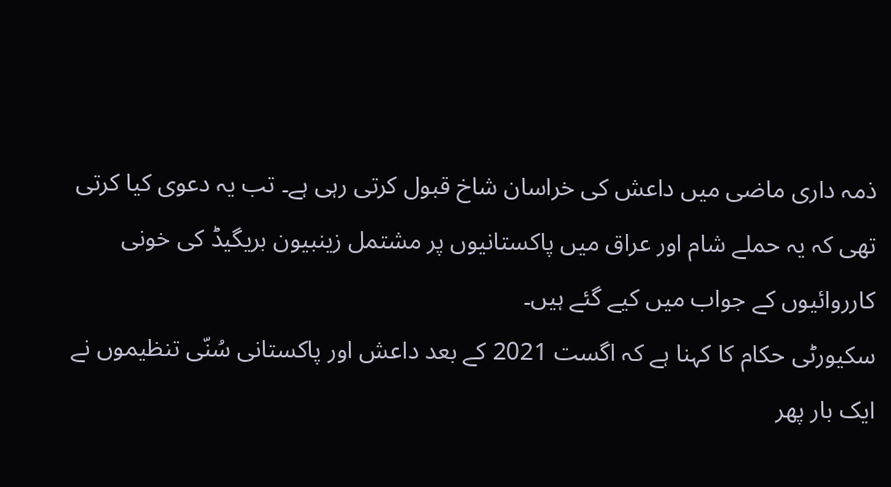ذمہ داری ماضی میں داعش کی خراسان شاخ قبول کرتی رہی ہے۔ تب یہ دعوی کیا کرتی تھی کہ یہ حملے شام اور عراق میں پاکستانیوں پر مشتمل زینبیون بریگیڈ کی خونی کارروائیوں کے جواب میں کیے گئے ہیں۔
سکیورٹی حکام کا کہنا ہے کہ اگست 2021 کے بعد داعش اور پاکستانی سُنّی تنظیموں نے ایک بار پھر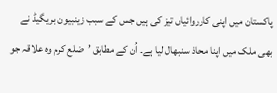پاکستان میں اپنی کارروائیاں تیز کی ہیں جس کے سبب زینبیون بریگیڈ نے بھی ملک میں اپنا محاذ سنبھال لیا ہے۔ اُن کے مطابق ’ضلع کرم وہ علاقہ جو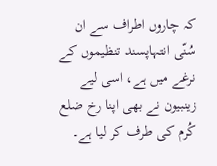کہ چاروں اطراف سے ان سُنّی انتہاپسند تنظیموں کے نرغے میں ہے، اسی لیے زینبیون نے بھی اپنا رخ ضلع کُرم کی طرف کر لیا ہے۔